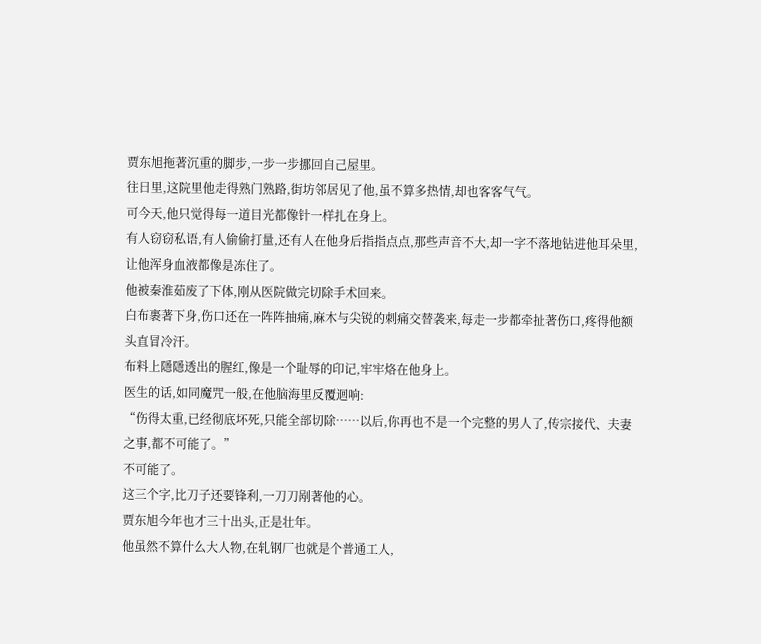贾东旭拖著沉重的脚步,一步一步挪回自己屋里。
往日里,这院里他走得熟门熟路,街坊邻居见了他,虽不算多热情,却也客客气气。
可今天,他只觉得每一道目光都像针一样扎在身上。
有人窃窃私语,有人偷偷打量,还有人在他身后指指点点,那些声音不大,却一字不落地钻进他耳朵里,让他浑身血液都像是冻住了。
他被秦淮茹废了下体,刚从医院做完切除手术回来。
白布裹著下身,伤口还在一阵阵抽痛,麻木与尖锐的刺痛交替袭来,每走一步都牵扯著伤口,疼得他额头直冒冷汗。
布料上隱隱透出的腥红,像是一个耻辱的印记,牢牢烙在他身上。
医生的话,如同魔咒一般,在他脑海里反覆迴响:
“伤得太重,已经彻底坏死,只能全部切除……以后,你再也不是一个完整的男人了,传宗接代、夫妻之事,都不可能了。”
不可能了。
这三个字,比刀子还要锋利,一刀刀剐著他的心。
贾东旭今年也才三十出头,正是壮年。
他虽然不算什么大人物,在轧钢厂也就是个普通工人,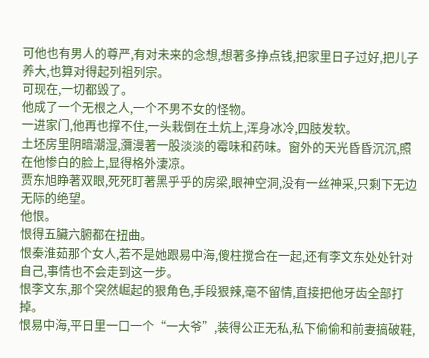可他也有男人的尊严,有对未来的念想,想著多挣点钱,把家里日子过好,把儿子养大,也算对得起列祖列宗。
可现在,一切都毁了。
他成了一个无根之人,一个不男不女的怪物。
一进家门,他再也撑不住,一头栽倒在土炕上,浑身冰冷,四肢发软。
土坯房里阴暗潮湿,瀰漫著一股淡淡的霉味和药味。窗外的天光昏昏沉沉,照在他惨白的脸上,显得格外淒凉。
贾东旭睁著双眼,死死盯著黑乎乎的房梁,眼神空洞,没有一丝神采,只剩下无边无际的绝望。
他恨。
恨得五臟六腑都在扭曲。
恨秦淮茹那个女人,若不是她跟易中海,傻柱搅合在一起,还有李文东处处针对自己,事情也不会走到这一步。
恨李文东,那个突然崛起的狠角色,手段狠辣,毫不留情,直接把他牙齿全部打掉。
恨易中海,平日里一口一个“一大爷”,装得公正无私,私下偷偷和前妻搞破鞋,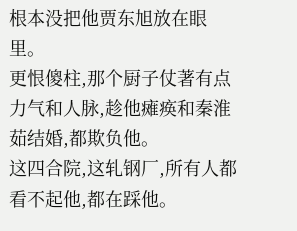根本没把他贾东旭放在眼里。
更恨傻柱,那个厨子仗著有点力气和人脉,趁他瘫痪和秦淮茹结婚,都欺负他。
这四合院,这轧钢厂,所有人都看不起他,都在踩他。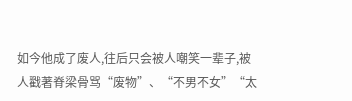如今他成了废人,往后只会被人嘲笑一辈子,被人戳著脊梁骨骂“废物”、“不男不女”“太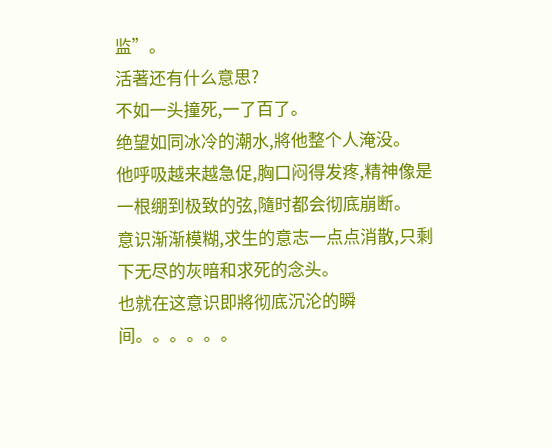监”。
活著还有什么意思?
不如一头撞死,一了百了。
绝望如同冰冷的潮水,將他整个人淹没。
他呼吸越来越急促,胸口闷得发疼,精神像是一根绷到极致的弦,隨时都会彻底崩断。
意识渐渐模糊,求生的意志一点点消散,只剩下无尽的灰暗和求死的念头。
也就在这意识即將彻底沉沦的瞬间。。。。。。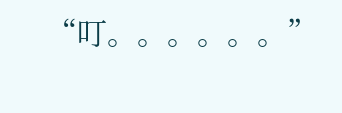“叮。。。。。。”